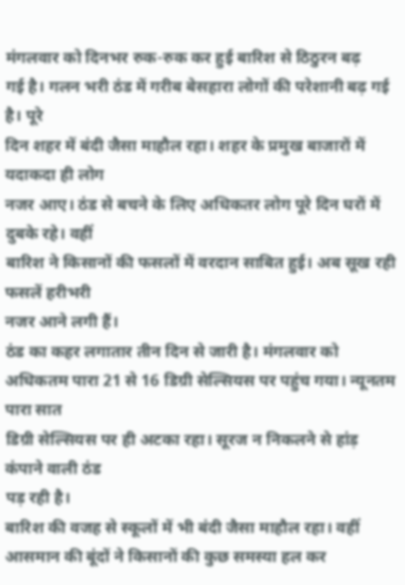मंगलवार को दिनभर रुक-रुक कर हुई बारिश से ठिठुरन बढ़
गई है। गलन भरी ठंड में गरीब बेसहारा लोगों की परेशानी बढ़ गई है। पूरे
दिन शहर में बंदी जैसा माहौल रहा। शहर के प्रमुख बाजारों में यदाकदा ही लोग
नजर आए। ठंड से बचने के लिए अधिकतर लोग पूरे दिन घरों में दुबके रहे। वहीं
बारिश ने किसानों की फसलों में वरदान साबित हुई। अब सूख रही फसलें हरीभरी
नजर आने लगी हैं।
ठंड का कहर लगातार तीन दिन से जारी है। मंगलवार को
अधिकतम पारा 21 से 16 डिग्री सेल्सियस पर पहुंच गया। न्यूनतम पारा सात
डिग्री सेल्सियस पर ही अटका रहा। सूरज न निकलने से हांड़ कंपाने वाली ठंड
पड़ रही है।
बारिश की वजह से स्कूलों में भी बंदी जैसा माहौल रहा। वहीं
आसमान की बूंदों ने किसानों की कुछ समस्या हल कर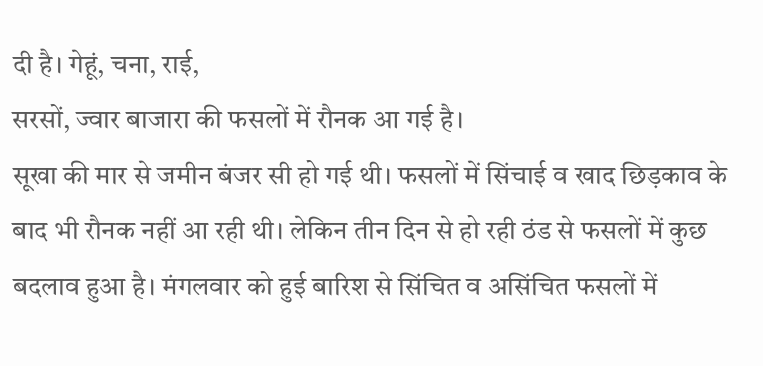दी है। गेहूं, चना, राई,
सरसों, ज्वार बाजारा की फसलों में रौनक आ गई है।
सूखा की मार से जमीन बंजर सी हो गई थी। फसलों में सिंचाई व खाद छिड़काव के बाद भी रौनक नहीं आ रही थी। लेकिन तीन दिन से हो रही ठंड से फसलों में कुछ बदलाव हुआ है। मंगलवार को हुई बारिश से सिंचित व असिंचित फसलों में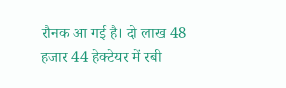रौनक आ गई है। दो लाख 48 हजार 44 हेक्टेयर में रबी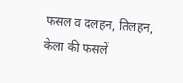फसल व दलहन, तिलहन, केला की फसलें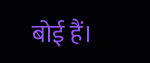बोई हैं।